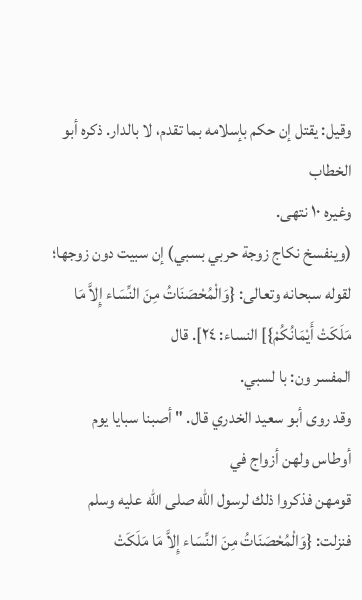وقيل: يقتل إن حكم بإسلامه بما تقدم، لا بالدار. ذكره أبو الخطاب
وغيره ١٠ نتهى.
(وينفسخ نكاج زوجة حربي بسبي) إن سبيت دون زوجها؛ لقوله سبحانه وتعالى: {وَالْمُحْصَنَاتُ مِنَ النِّسَاء إِلاَّ مَا مَلَكَتْ أَيْمَانُكُمْ}] النساء: ٢٤]. قال
المفسر ون: با لسبي.
وقد روى أبو سعيد الخدري قال. " أصبنا سبايا يوم أوطاس ولهن أزواج في
قومهن فذكروا ذلك لرسول الله صلى الله عليه وسلم فنزلت: {وَالْمُحْصَنَاتُ مِنَ النِّسَاء إِلاَّ مَا مَلَكَتْ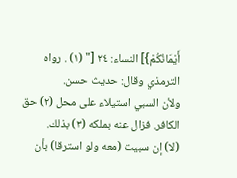أَيْمَانُكُمْ}] النساء: ٢٤ [" (١) . رواه الترمذي وقال: حديث حسن.
ولأن السبي استيلاء على محل (٢) حق الكافر. فزال عنه بملكه (٣) بذلك.
(لا) إن سبيت (معه ولو استرقا) بأن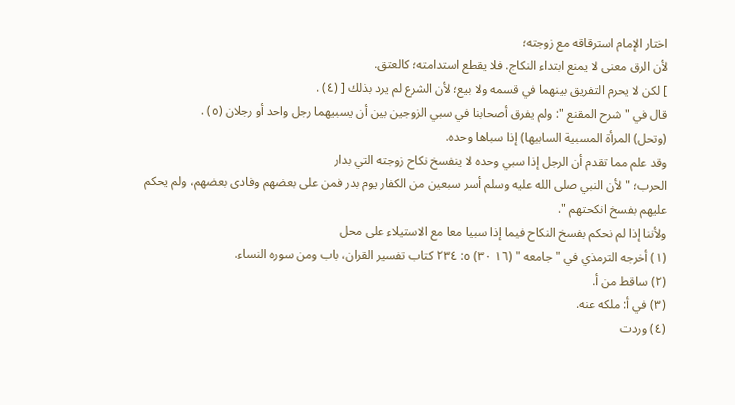اختار الإمام استرقاقه مع زوجته؛
لأن الرق معنى لا يمنع ابتداء النكاج. فلا يقطع استدامته؛ كالعتق.
] لكن لا يحرم التفريق بينهما في قسمه ولا بيع؛ لأن الشرع لم يرد بذلك [ (٤) .
قال في " شرح المقنع ": ولم يفرق أصحابنا في سبي الزوجين بين أن يسبيهما رجل واحد أو رجلان (٥) .
(وتحل) المرأة المسبية السابيها) إذا سباها وحده.
وقد علم مما تقدم أن الرجل إذا سبي وحده لا ينفسخ نكاح زوجته التي بدار
الحرب؛ " لأن النبي صلى الله عليه وسلم أسر سبعين من الكفار يوم بدر فمن على بعضهم وفادى بعضهم، ولم يحكم عليهم بفسخ انكحتهم ".
ولأننا إذا لم نحكم بفسخ النكاح فيما إذا سبيا معا مع الاستيلاء على محل
(١) أخرجه الترمذي في " جامعه " (١٦ ٣٠) ٥: ٢٣٤ كتاب تفسير القران، باب ومن سوره النساء.
(٢) ساقط من أ.
(٣) في أ: ملكه عنه.
(٤) وردت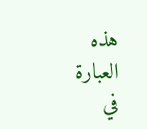هذه العبارة في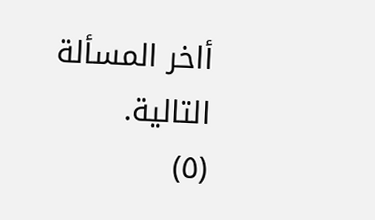أاخر المسألة التالية.
(٥)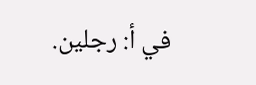في أ: رجلين.